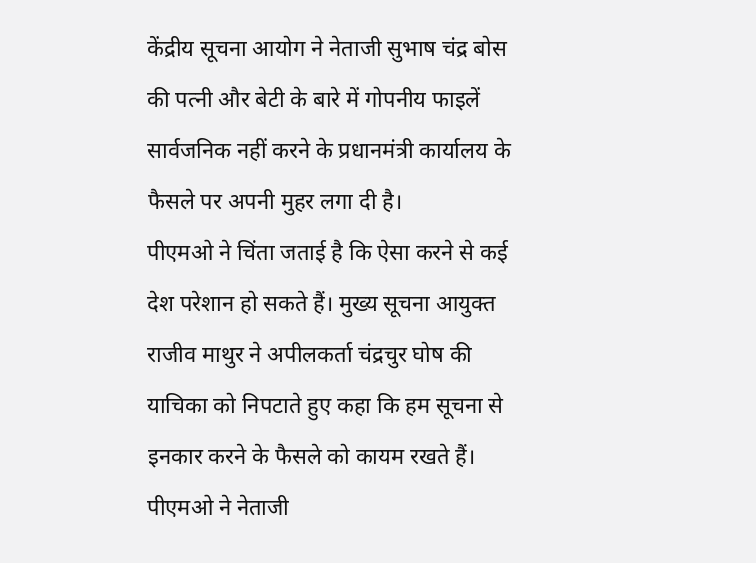केंद्रीय सूचना आयोग ने नेताजी सुभाष चंद्र बोस की पत्नी और बेटी के बारे में गोपनीय फाइलें सार्वजनिक नहीं करने के प्रधानमंत्री कार्यालय के फैसले पर अपनी मुहर लगा दी है।
पीएमओ ने चिंता जताई है कि ऐसा करने से कई देश परेशान हो सकते हैं। मुख्य सूचना आयुक्त राजीव माथुर ने अपीलकर्ता चंद्रचुर घोष की याचिका को निपटाते हुए कहा कि हम सूचना से इनकार करने के फैसले को कायम रखते हैं।
पीएमओ ने नेताजी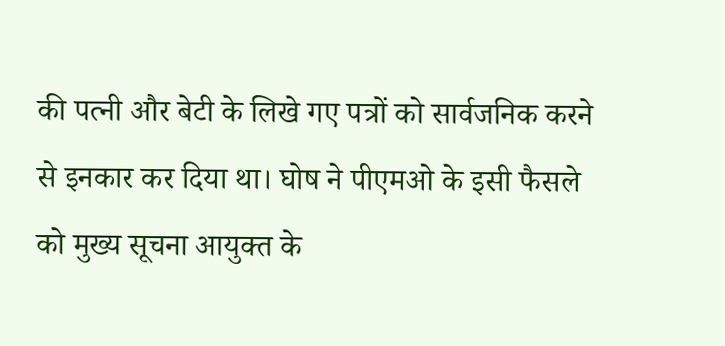की पत्नी और बेटी के लिखे गए पत्रों को सार्वजनिक करने से इनकार कर दिया था। घोष ने पीएमओ के इसी फैसले को मुख्य सूचना आयुक्त के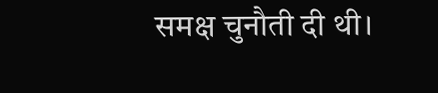समक्ष चुनौती दी थी।